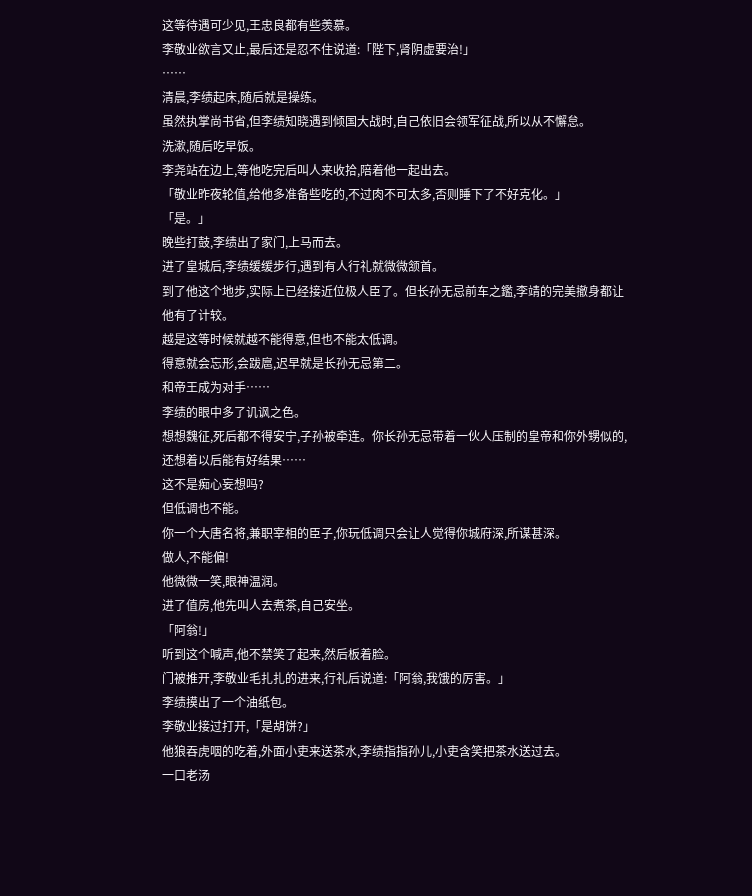这等待遇可少见,王忠良都有些羡慕。
李敬业欲言又止,最后还是忍不住说道:「陛下,肾阴虚要治!」
……
清晨,李绩起床,随后就是操练。
虽然执掌尚书省,但李绩知晓遇到倾国大战时,自己依旧会领军征战,所以从不懈怠。
洗漱,随后吃早饭。
李尧站在边上,等他吃完后叫人来收拾,陪着他一起出去。
「敬业昨夜轮值,给他多准备些吃的,不过肉不可太多,否则睡下了不好克化。」
「是。」
晚些打鼓,李绩出了家门,上马而去。
进了皇城后,李绩缓缓步行,遇到有人行礼就微微颔首。
到了他这个地步,实际上已经接近位极人臣了。但长孙无忌前车之鑑,李靖的完美撤身都让他有了计较。
越是这等时候就越不能得意,但也不能太低调。
得意就会忘形,会跋扈,迟早就是长孙无忌第二。
和帝王成为对手……
李绩的眼中多了讥讽之色。
想想魏征,死后都不得安宁,子孙被牵连。你长孙无忌带着一伙人压制的皇帝和你外甥似的,还想着以后能有好结果……
这不是痴心妄想吗?
但低调也不能。
你一个大唐名将,兼职宰相的臣子,你玩低调只会让人觉得你城府深,所谋甚深。
做人,不能偏!
他微微一笑,眼神温润。
进了值房,他先叫人去煮茶,自己安坐。
「阿翁!」
听到这个喊声,他不禁笑了起来,然后板着脸。
门被推开,李敬业毛扎扎的进来,行礼后说道:「阿翁,我饿的厉害。」
李绩摸出了一个油纸包。
李敬业接过打开,「是胡饼?」
他狼吞虎咽的吃着,外面小吏来送茶水,李绩指指孙儿,小吏含笑把茶水送过去。
一口老汤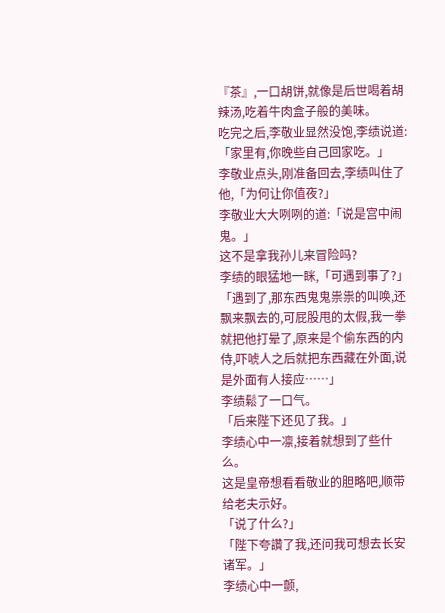『茶』,一口胡饼,就像是后世喝着胡辣汤,吃着牛肉盒子般的美味。
吃完之后,李敬业显然没饱,李绩说道:「家里有,你晚些自己回家吃。」
李敬业点头,刚准备回去,李绩叫住了他,「为何让你值夜?」
李敬业大大咧咧的道:「说是宫中闹鬼。」
这不是拿我孙儿来冒险吗?
李绩的眼猛地一眯,「可遇到事了?」
「遇到了,那东西鬼鬼祟祟的叫唤,还飘来飘去的,可屁股甩的太假,我一拳就把他打晕了,原来是个偷东西的内侍,吓唬人之后就把东西藏在外面,说是外面有人接应……」
李绩鬆了一口气。
「后来陛下还见了我。」
李绩心中一凛,接着就想到了些什么。
这是皇帝想看看敬业的胆略吧,顺带给老夫示好。
「说了什么?」
「陛下夸讚了我,还问我可想去长安诸军。」
李绩心中一颤,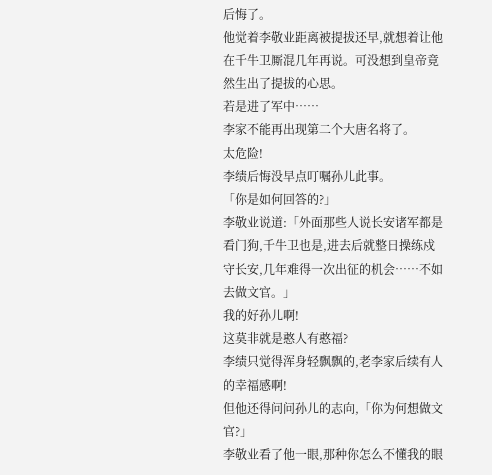后悔了。
他觉着李敬业距离被提拔还早,就想着让他在千牛卫厮混几年再说。可没想到皇帝竟然生出了提拔的心思。
若是进了军中……
李家不能再出现第二个大唐名将了。
太危险!
李绩后悔没早点叮嘱孙儿此事。
「你是如何回答的?」
李敬业说道:「外面那些人说长安诸军都是看门狗,千牛卫也是,进去后就整日操练戍守长安,几年难得一次出征的机会……不如去做文官。」
我的好孙儿啊!
这莫非就是憨人有憨福?
李绩只觉得浑身轻飘飘的,老李家后续有人的幸福感啊!
但他还得问问孙儿的志向,「你为何想做文官?」
李敬业看了他一眼,那种你怎么不懂我的眼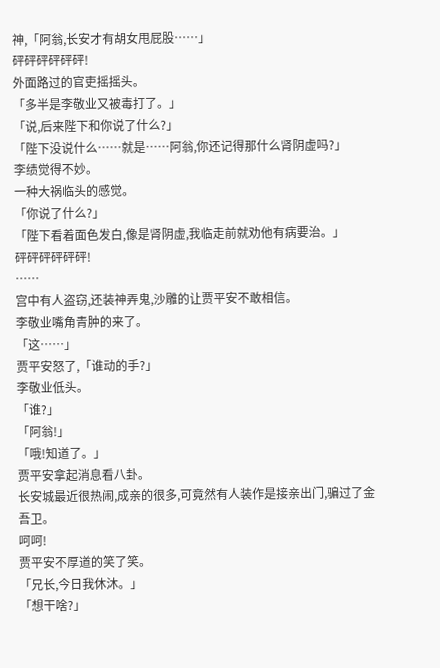神,「阿翁,长安才有胡女甩屁股……」
砰砰砰砰砰砰!
外面路过的官吏摇摇头。
「多半是李敬业又被毒打了。」
「说,后来陛下和你说了什么?」
「陛下没说什么……就是……阿翁,你还记得那什么肾阴虚吗?」
李绩觉得不妙。
一种大祸临头的感觉。
「你说了什么?」
「陛下看着面色发白,像是肾阴虚,我临走前就劝他有病要治。」
砰砰砰砰砰砰!
……
宫中有人盗窃,还装神弄鬼,沙雕的让贾平安不敢相信。
李敬业嘴角青肿的来了。
「这……」
贾平安怒了,「谁动的手?」
李敬业低头。
「谁?」
「阿翁!」
「哦!知道了。」
贾平安拿起消息看八卦。
长安城最近很热闹,成亲的很多,可竟然有人装作是接亲出门,骗过了金吾卫。
呵呵!
贾平安不厚道的笑了笑。
「兄长,今日我休沐。」
「想干啥?」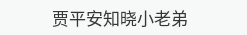贾平安知晓小老弟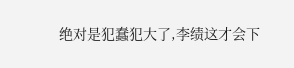绝对是犯蠢犯大了,李绩这才会下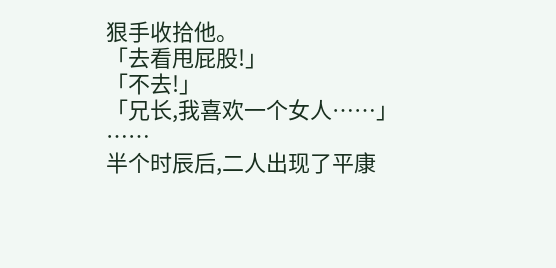狠手收拾他。
「去看甩屁股!」
「不去!」
「兄长,我喜欢一个女人……」
……
半个时辰后,二人出现了平康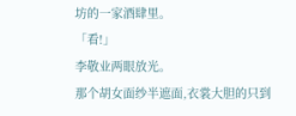坊的一家酒肆里。
「看!」
李敬业两眼放光。
那个胡女面纱半遮面,衣裳大胆的只到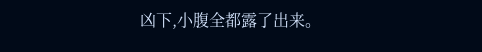凶下,小腹全都露了出来。